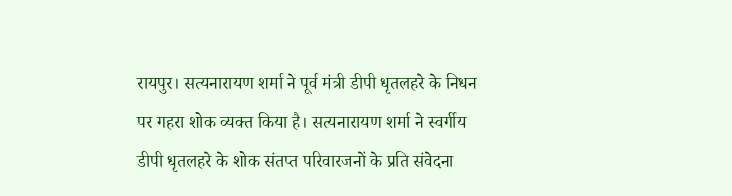रायपुर। सत्यनारायण शर्मा ने पूर्व मंत्री डीपी धृतलहरे के निधन पर गहरा शोक व्यक्त किया है। सत्यनारायण शर्मा ने स्वर्गीय डीपी धृतलहरे के शोक संतप्त परिवारजनों के प्रति संवेदना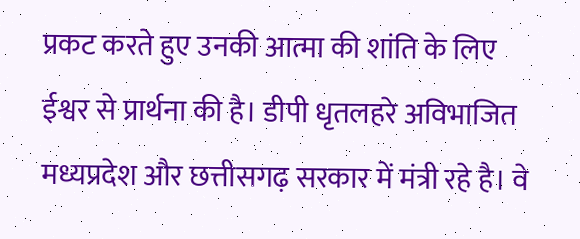प्रकट करते हुए उनकी आत्मा की शांति के लिए ईश्वर से प्रार्थना की है। डीपी धृतलहरे अविभाजित मध्यप्रदेश और छत्तीसगढ़ सरकार में मंत्री रहे है। वे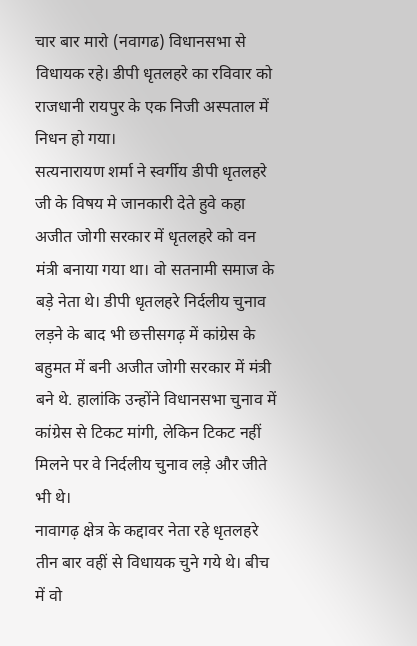चार बार मारो (नवागढ) विधानसभा से विधायक रहे। डीपी धृतलहरे का रविवार को राजधानी रायपुर के एक निजी अस्पताल में निधन हो गया।
सत्यनारायण शर्मा ने स्वर्गीय डीपी धृतलहरे जी के विषय मे जानकारी देते हुवे कहा
अजीत जोगी सरकार में धृतलहरे को वन मंत्री बनाया गया था। वो सतनामी समाज के बड़े नेता थे। डीपी धृतलहरे निर्दलीय चुनाव लड़ने के बाद भी छत्तीसगढ़ में कांग्रेस के बहुमत में बनी अजीत जोगी सरकार में मंत्री बने थे. हालांकि उन्होंने विधानसभा चुनाव में कांग्रेस से टिकट मांगी, लेकिन टिकट नहीं मिलने पर वे निर्दलीय चुनाव लड़े और जीते भी थे।
नावागढ़ क्षेत्र के कद्दावर नेता रहे धृतलहरे तीन बार वहीं से विधायक चुने गये थे। बीच में वो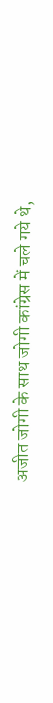अजीत जोगी के साथ जोगी कांग्रेस में चले गये थे,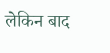लेकिन बाद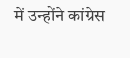में उन्होंने कांग्रेस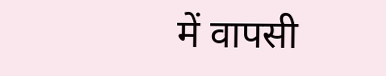में वापसी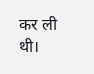कर ली थी।